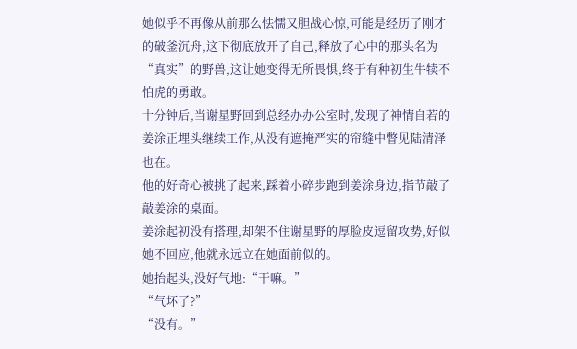她似乎不再像从前那么怯懦又胆战心惊,可能是经历了刚才的破釜沉舟,这下彻底放开了自己,释放了心中的那头名为“真实”的野兽,这让她变得无所畏惧,终于有种初生牛犊不怕虎的勇敢。
十分钟后,当谢星野回到总经办办公室时,发现了神情自若的姜涂正埋头继续工作,从没有遮掩严实的帘缝中瞥见陆清泽也在。
他的好奇心被挑了起来,踩着小碎步跑到姜涂身边,指节敲了敲姜涂的桌面。
姜涂起初没有搭理,却架不住谢星野的厚脸皮逗留攻势,好似她不回应,他就永远立在她面前似的。
她抬起头,没好气地:“干嘛。”
“气坏了?”
“没有。”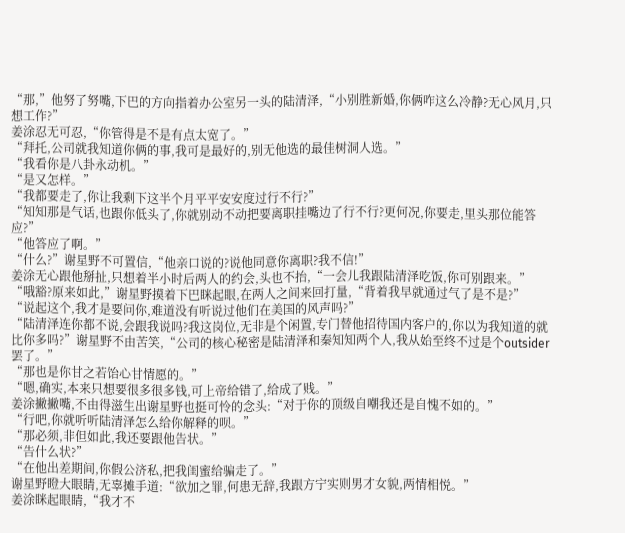“那,”他努了努嘴,下巴的方向指着办公室另一头的陆清泽,“小别胜新婚,你俩咋这么冷静?无心风月,只想工作?”
姜涂忍无可忍,“你管得是不是有点太宽了。”
“拜托,公司就我知道你俩的事,我可是最好的,别无他选的最佳树洞人选。”
“我看你是八卦永动机。”
“是又怎样。”
“我都要走了,你让我剩下这半个月平平安安度过行不行?”
“知知那是气话,也跟你低头了,你就别动不动把要离职挂嘴边了行不行?更何况,你要走,里头那位能答应?”
“他答应了啊。”
“什么?”谢星野不可置信,“他亲口说的?说他同意你离职?我不信!”
姜涂无心跟他掰扯,只想着半小时后两人的约会,头也不抬,“一会儿我跟陆清泽吃饭,你可别跟来。”
“哦豁?原来如此,”谢星野摸着下巴眯起眼,在两人之间来回打量,“背着我早就通过气了是不是?”
“说起这个,我才是要问你,难道没有听说过他们在美国的风声吗?”
“陆清泽连你都不说,会跟我说吗?我这岗位,无非是个闲置,专门替他招待国内客户的,你以为我知道的就比你多吗?”谢星野不由苦笑,“公司的核心秘密是陆清泽和秦知知两个人,我从始至终不过是个outsider罢了。”
“那也是你甘之若饴心甘情愿的。”
“嗯,确实,本来只想要很多很多钱,可上帝给错了,给成了贱。”
姜涂撇撇嘴,不由得滋生出谢星野也挺可怜的念头:“对于你的顶级自嘲我还是自愧不如的。”
“行吧,你就听听陆清泽怎么给你解释的呗。”
“那必须,非但如此,我还要跟他告状。”
“告什么状?”
“在他出差期间,你假公济私,把我闺蜜给骗走了。”
谢星野瞪大眼睛,无辜摊手道:“欲加之罪,何患无辞,我跟方宁实则男才女貌,两情相悦。”
姜涂眯起眼睛,“我才不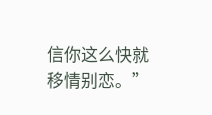信你这么快就移情别恋。”